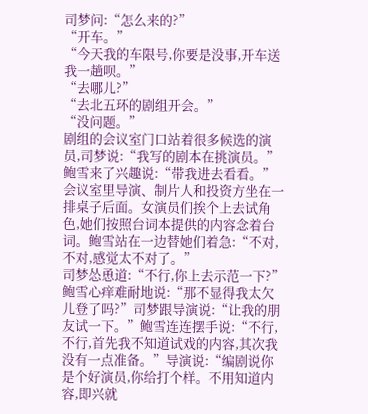司梦问:“怎么来的?”
“开车。”
“今天我的车限号,你要是没事,开车送我一趟呗。”
“去哪儿?”
“去北五环的剧组开会。”
“没问题。”
剧组的会议室门口站着很多候选的演员,司梦说:“我写的剧本在挑演员。”鲍雪来了兴趣说:“带我进去看看。”
会议室里导演、制片人和投资方坐在一排桌子后面。女演员们挨个上去试角色,她们按照台词本提供的内容念着台词。鲍雪站在一边替她们着急:“不对,不对,感觉太不对了。”
司梦怂恿道:“不行,你上去示范一下?”鲍雪心痒难耐地说:“那不显得我太欠儿登了吗?”司梦跟导演说:“让我的朋友试一下。”鲍雪连连摆手说:“不行,不行,首先我不知道试戏的内容,其次我没有一点准备。”导演说:“编剧说你是个好演员,你给打个样。不用知道内容,即兴就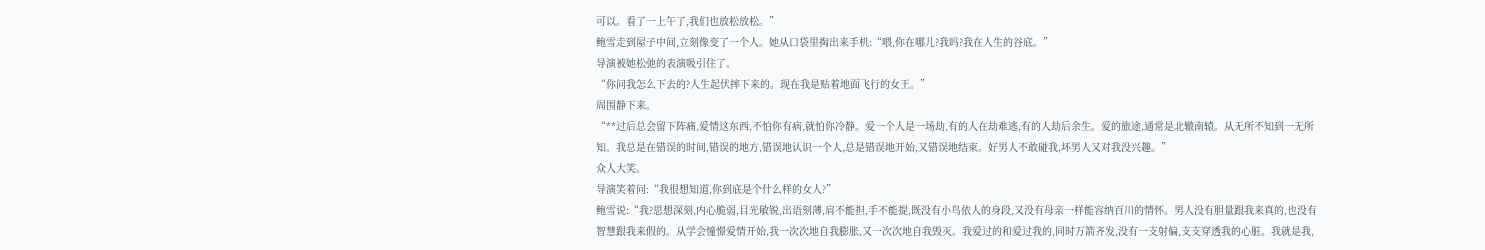可以。看了一上午了,我们也放松放松。”
鲍雪走到屋子中间,立刻像变了一个人。她从口袋里掏出来手机:“喂,你在哪儿?我吗?我在人生的谷底。”
导演被她松弛的表演吸引住了。
“你问我怎么下去的?人生起伏摔下来的。现在我是贴着地面飞行的女王。”
周围静下来。
“**过后总会留下阵痛,爱情这东西,不怕你有病,就怕你冷静。爱一个人是一场劫,有的人在劫难逃,有的人劫后余生。爱的旅途,通常是北辙南辕。从无所不知到一无所知。我总是在错误的时间,错误的地方,错误地认识一个人,总是错误地开始,又错误地结束。好男人不敢碰我,坏男人又对我没兴趣。”
众人大笑。
导演笑着问:“我很想知道,你到底是个什么样的女人?”
鲍雪说:“我?思想深刻,内心脆弱,目光敏锐,出语刻薄,肩不能担,手不能提,既没有小鸟依人的身段,又没有母亲一样能容纳百川的情怀。男人没有胆量跟我来真的,也没有智慧跟我来假的。从学会憧憬爱情开始,我一次次地自我膨胀,又一次次地自我毁灭。我爱过的和爱过我的,同时万箭齐发,没有一支射偏,支支穿透我的心脏。我就是我,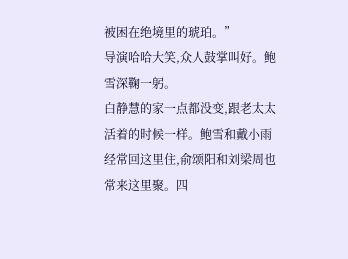被困在绝境里的琥珀。”
导演哈哈大笑,众人鼓掌叫好。鲍雪深鞠一躬。
白静慧的家一点都没变,跟老太太活着的时候一样。鲍雪和戴小雨经常回这里住,俞颂阳和刘梁周也常来这里聚。四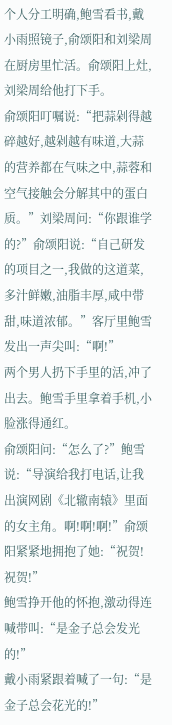个人分工明确,鲍雪看书,戴小雨照镜子,俞颂阳和刘梁周在厨房里忙活。俞颂阳上灶,刘梁周给他打下手。
俞颂阳叮嘱说:“把蒜剁得越碎越好,越剁越有味道,大蒜的营养都在气味之中,蒜蓉和空气接触会分解其中的蛋白质。”刘梁周问:“你跟谁学的?”俞颂阳说:“自己研发的项目之一,我做的这道菜,多汁鲜嫩,油脂丰厚,咸中带甜,味道浓郁。”客厅里鲍雪发出一声尖叫:“啊!”
两个男人扔下手里的活,冲了出去。鲍雪手里拿着手机,小脸涨得通红。
俞颂阳问:“怎么了?”鲍雪说:“导演给我打电话,让我出演网剧《北辙南辕》里面的女主角。啊!啊!啊!”俞颂阳紧紧地拥抱了她:“祝贺!祝贺!”
鲍雪挣开他的怀抱,激动得连喊带叫:“是金子总会发光的!”
戴小雨紧跟着喊了一句:“是金子总会花光的!”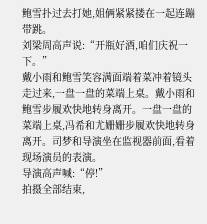鲍雪扑过去打她,姐俩紧紧搂在一起连蹦带跳。
刘梁周高声说:“开瓶好酒,咱们庆祝一下。”
戴小雨和鲍雪笑容满面端着菜冲着镜头走过来,一盘一盘的菜端上桌。戴小雨和鲍雪步履欢快地转身离开。一盘一盘的菜端上桌,冯希和尤姗姗步履欢快地转身离开。司梦和导演坐在监视器前面,看着现场演员的表演。
导演高声喊:“停!”
拍摄全部结束,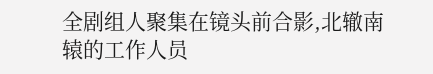全剧组人聚集在镜头前合影,北辙南辕的工作人员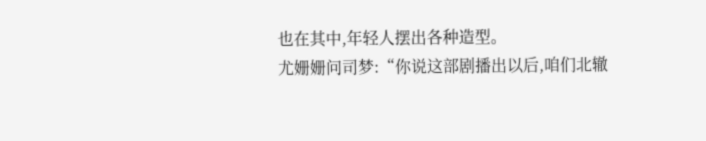也在其中,年轻人摆出各种造型。
尤姗姗问司梦:“你说这部剧播出以后,咱们北辙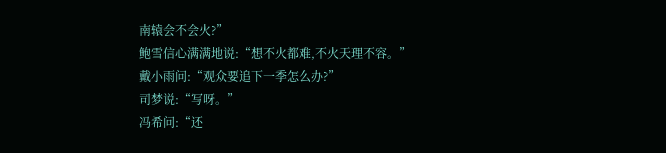南辕会不会火?”
鲍雪信心满满地说:“想不火都难,不火天理不容。”
戴小雨问:“观众要追下一季怎么办?”
司梦说:“写呀。”
冯希问:“还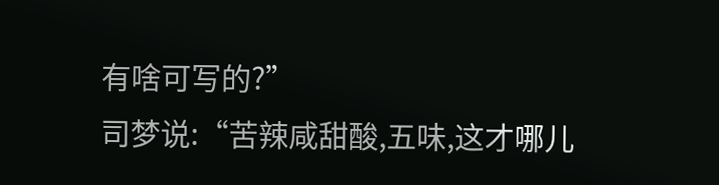有啥可写的?”
司梦说:“苦辣咸甜酸,五味,这才哪儿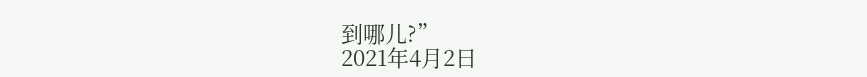到哪儿?”
2021年4月2日